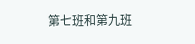第七班和第九班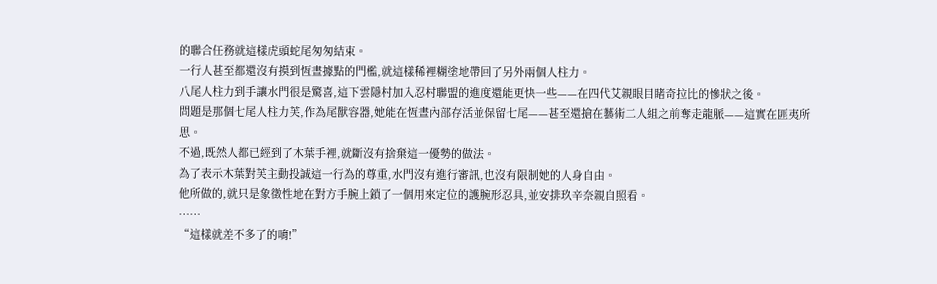的聯合任務就這樣虎頭蛇尾匆匆結束。
一行人甚至都還沒有摸到恆晝據點的門檻,就這樣稀裡糊塗地帶回了另外兩個人柱力。
八尾人柱力到手讓水門很是驚喜,這下雲隱村加入忍村聯盟的進度還能更快一些——在四代艾親眼目睹奇拉比的慘狀之後。
問題是那個七尾人柱力芙,作為尾獸容器,她能在恆晝內部存活並保留七尾——甚至還搶在藝術二人組之前奪走龍脈——這實在匪夷所思。
不過,既然人都已經到了木葉手裡,就斷沒有捨棄這一優勢的做法。
為了表示木葉對芙主動投誠這一行為的尊重,水門沒有進行審訊,也沒有限制她的人身自由。
他所做的,就只是象徵性地在對方手腕上鎖了一個用來定位的護腕形忍具,並安排玖辛奈親自照看。
……
“這樣就差不多了的唷!”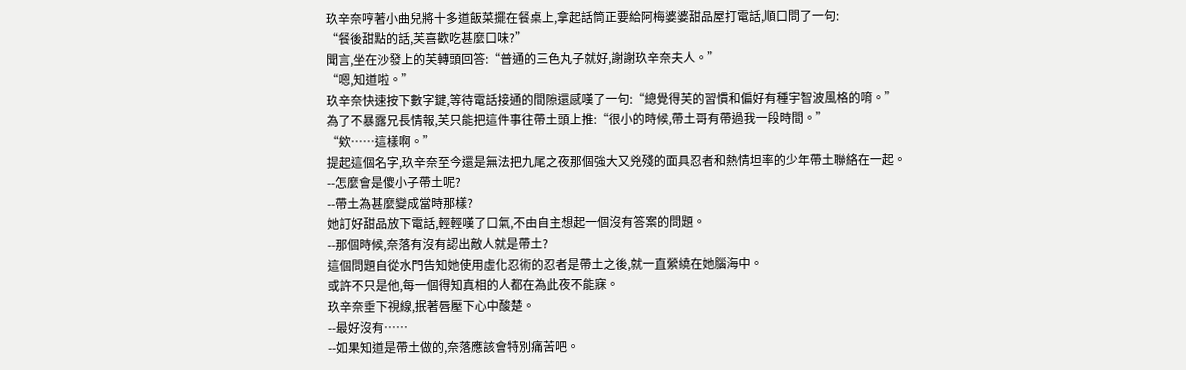玖辛奈哼著小曲兒將十多道飯菜擺在餐桌上,拿起話筒正要給阿梅婆婆甜品屋打電話,順口問了一句:
“餐後甜點的話,芙喜歡吃甚麼口味?”
聞言,坐在沙發上的芙轉頭回答:“普通的三色丸子就好,謝謝玖辛奈夫人。”
“嗯,知道啦。”
玖辛奈快速按下數字鍵,等待電話接通的間隙還感嘆了一句:“總覺得芙的習慣和偏好有種宇智波風格的唷。”
為了不暴露兄長情報,芙只能把這件事往帶土頭上推:“很小的時候,帶土哥有帶過我一段時間。”
“欸……這樣啊。”
提起這個名字,玖辛奈至今還是無法把九尾之夜那個強大又兇殘的面具忍者和熱情坦率的少年帶土聯絡在一起。
--怎麼會是傻小子帶土呢?
--帶土為甚麼變成當時那樣?
她訂好甜品放下電話,輕輕嘆了口氣,不由自主想起一個沒有答案的問題。
--那個時候,奈落有沒有認出敵人就是帶土?
這個問題自從水門告知她使用虛化忍術的忍者是帶土之後,就一直縈繞在她腦海中。
或許不只是他,每一個得知真相的人都在為此夜不能寐。
玖辛奈垂下視線,抿著唇壓下心中酸楚。
--最好沒有……
--如果知道是帶土做的,奈落應該會特別痛苦吧。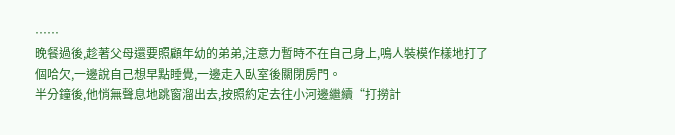……
晚餐過後,趁著父母還要照顧年幼的弟弟,注意力暫時不在自己身上,鳴人裝模作樣地打了個哈欠,一邊說自己想早點睡覺,一邊走入臥室後關閉房門。
半分鐘後,他悄無聲息地跳窗溜出去,按照約定去往小河邊繼續“打撈計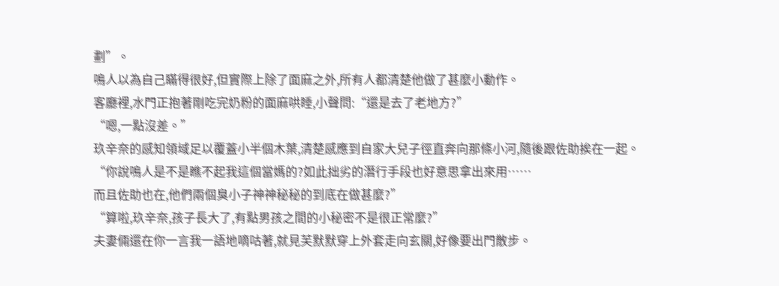劃”。
鳴人以為自己瞞得很好,但實際上除了面麻之外,所有人都清楚他做了甚麼小動作。
客廳裡,水門正抱著剛吃完奶粉的面麻哄睡,小聲問:“還是去了老地方?”
“嗯,一點沒差。”
玖辛奈的感知領域足以覆蓋小半個木葉,清楚感應到自家大兒子徑直奔向那條小河,隨後跟佐助挨在一起。
“你說鳴人是不是瞧不起我這個當媽的?如此拙劣的潛行手段也好意思拿出來用……
而且佐助也在,他們兩個臭小子神神秘秘的到底在做甚麼?”
“算啦,玖辛奈,孩子長大了,有點男孩之間的小秘密不是很正常麼?”
夫妻倆還在你一言我一語地嘀咕著,就見芙默默穿上外套走向玄關,好像要出門散步。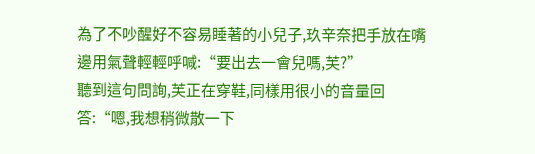為了不吵醒好不容易睡著的小兒子,玖辛奈把手放在嘴邊用氣聲輕輕呼喊:“要出去一會兒嗎,芙?”
聽到這句問詢,芙正在穿鞋,同樣用很小的音量回答:“嗯,我想稍微散一下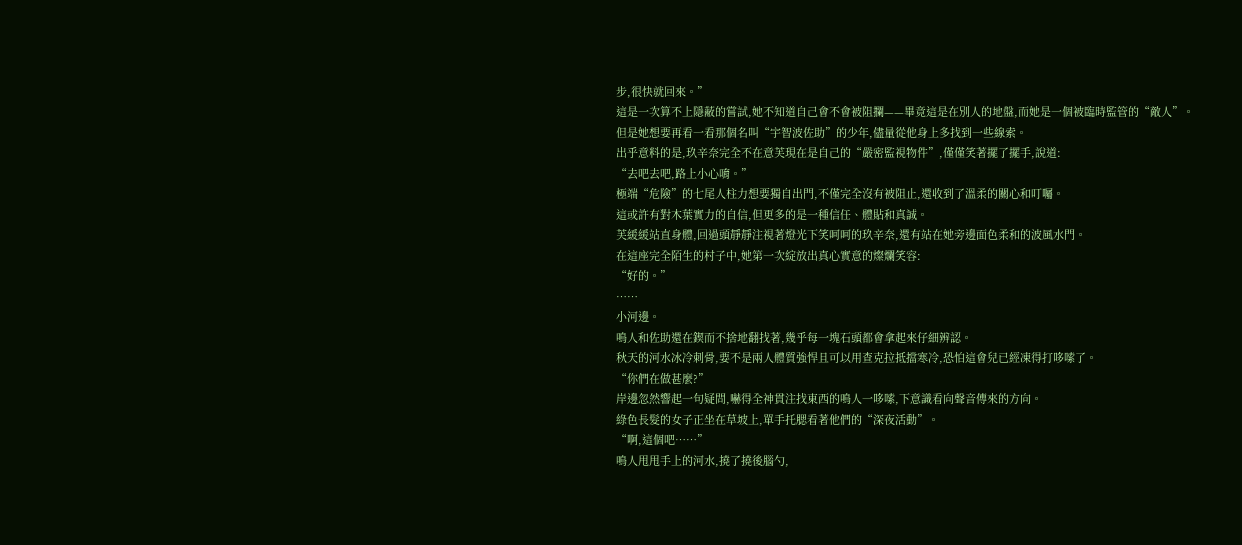步,很快就回來。”
這是一次算不上隱蔽的嘗試,她不知道自己會不會被阻攔——畢竟這是在別人的地盤,而她是一個被臨時監管的“敵人”。
但是她想要再看一看那個名叫“宇智波佐助”的少年,儘量從他身上多找到一些線索。
出乎意料的是,玖辛奈完全不在意芙現在是自己的“嚴密監視物件”,僅僅笑著擺了擺手,說道:
“去吧去吧,路上小心唷。”
極端“危險”的七尾人柱力想要獨自出門,不僅完全沒有被阻止,還收到了溫柔的關心和叮囑。
這或許有對木葉實力的自信,但更多的是一種信任、體貼和真誠。
芙緩緩站直身體,回過頭靜靜注視著燈光下笑呵呵的玖辛奈,還有站在她旁邊面色柔和的波風水門。
在這座完全陌生的村子中,她第一次綻放出真心實意的燦爛笑容:
“好的。”
……
小河邊。
鳴人和佐助還在鍥而不捨地翻找著,幾乎每一塊石頭都會拿起來仔細辨認。
秋天的河水冰冷刺骨,要不是兩人體質強悍且可以用查克拉抵擋寒冷,恐怕這會兒已經凍得打哆嗦了。
“你們在做甚麼?”
岸邊忽然響起一句疑問,嚇得全神貫注找東西的鳴人一哆嗦,下意識看向聲音傳來的方向。
綠色長髮的女子正坐在草坡上,單手托腮看著他們的“深夜活動”。
“啊,這個吧……”
鳴人甩甩手上的河水,撓了撓後腦勺,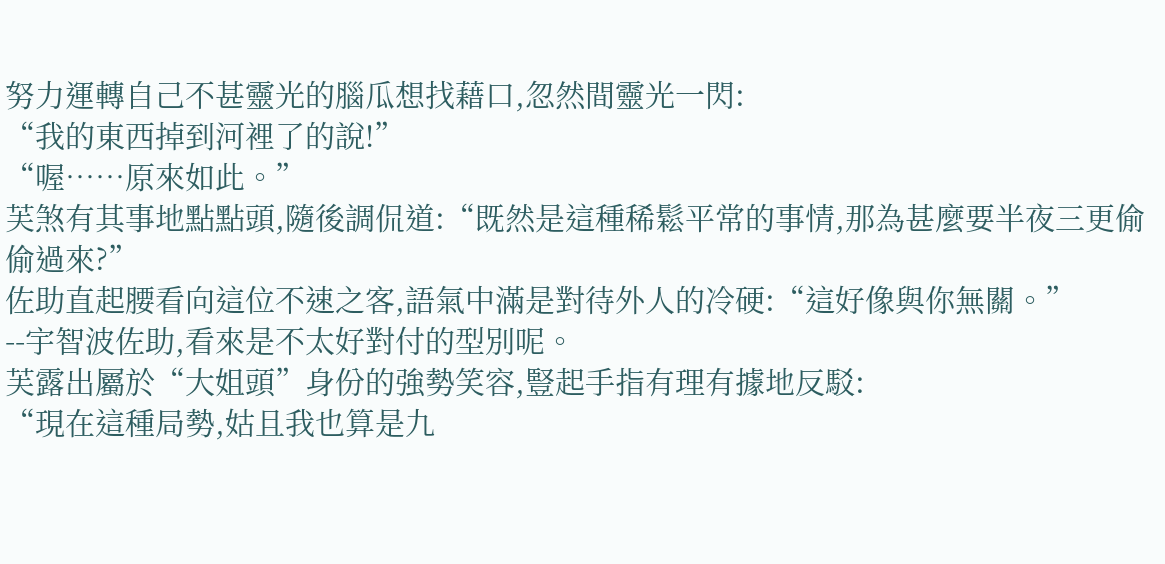努力運轉自己不甚靈光的腦瓜想找藉口,忽然間靈光一閃:
“我的東西掉到河裡了的說!”
“喔……原來如此。”
芙煞有其事地點點頭,隨後調侃道:“既然是這種稀鬆平常的事情,那為甚麼要半夜三更偷偷過來?”
佐助直起腰看向這位不速之客,語氣中滿是對待外人的冷硬:“這好像與你無關。”
--宇智波佐助,看來是不太好對付的型別呢。
芙露出屬於“大姐頭”身份的強勢笑容,豎起手指有理有據地反駁:
“現在這種局勢,姑且我也算是九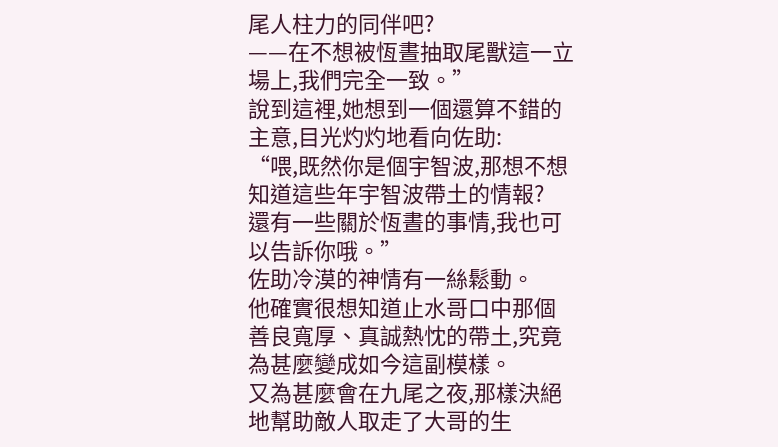尾人柱力的同伴吧?
——在不想被恆晝抽取尾獸這一立場上,我們完全一致。”
說到這裡,她想到一個還算不錯的主意,目光灼灼地看向佐助:
“喂,既然你是個宇智波,那想不想知道這些年宇智波帶土的情報?
還有一些關於恆晝的事情,我也可以告訴你哦。”
佐助冷漠的神情有一絲鬆動。
他確實很想知道止水哥口中那個善良寬厚、真誠熱忱的帶土,究竟為甚麼變成如今這副模樣。
又為甚麼會在九尾之夜,那樣決絕地幫助敵人取走了大哥的生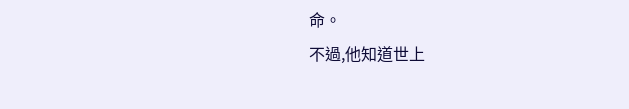命。
不過,他知道世上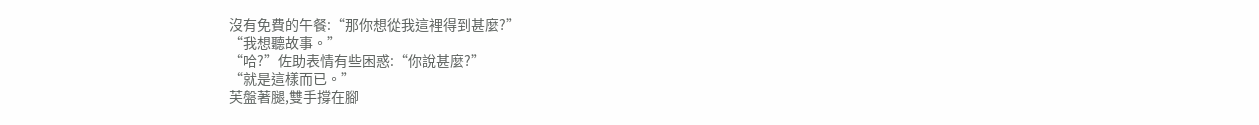沒有免費的午餐:“那你想從我這裡得到甚麼?”
“我想聽故事。”
“哈?”佐助表情有些困惑:“你說甚麼?”
“就是這樣而已。”
芙盤著腿,雙手撐在腳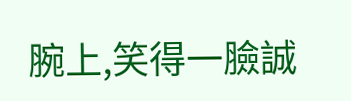腕上,笑得一臉誠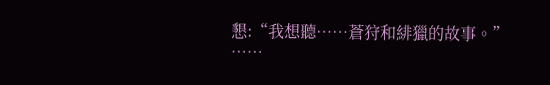懇:“我想聽……蒼狩和緋獵的故事。”
……